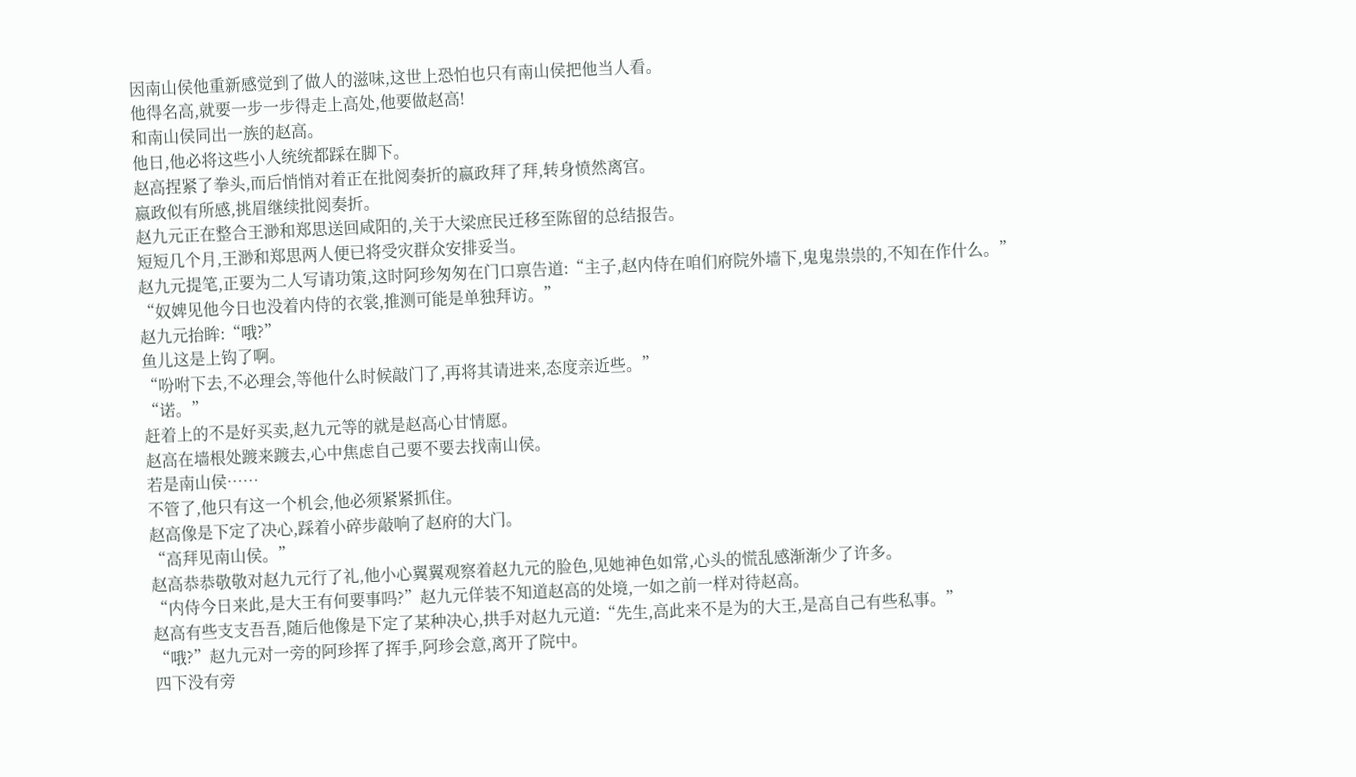因南山侯他重新感觉到了做人的滋味,这世上恐怕也只有南山侯把他当人看。
他得名高,就要一步一步得走上高处,他要做赵高!
和南山侯同出一族的赵高。
他日,他必将这些小人统统都踩在脚下。
赵高捏紧了拳头,而后悄悄对着正在批阅奏折的嬴政拜了拜,转身愤然离宫。
嬴政似有所感,挑眉继续批阅奏折。
赵九元正在整合王渺和郑思送回咸阳的,关于大梁庶民迁移至陈留的总结报告。
短短几个月,王渺和郑思两人便已将受灾群众安排妥当。
赵九元提笔,正要为二人写请功策,这时阿珍匆匆在门口禀告道:“主子,赵内侍在咱们府院外墙下,鬼鬼祟祟的,不知在作什么。”
“奴婢见他今日也没着内侍的衣裳,推测可能是单独拜访。”
赵九元抬眸:“哦?”
鱼儿这是上钩了啊。
“吩咐下去,不必理会,等他什么时候敲门了,再将其请进来,态度亲近些。”
“诺。”
赶着上的不是好买卖,赵九元等的就是赵高心甘情愿。
赵高在墙根处踱来踱去,心中焦虑自己要不要去找南山侯。
若是南山侯……
不管了,他只有这一个机会,他必须紧紧抓住。
赵高像是下定了决心,踩着小碎步敲响了赵府的大门。
“高拜见南山侯。”
赵高恭恭敬敬对赵九元行了礼,他小心翼翼观察着赵九元的脸色,见她神色如常,心头的慌乱感渐渐少了许多。
“内侍今日来此,是大王有何要事吗?”赵九元佯装不知道赵高的处境,一如之前一样对待赵高。
赵高有些支支吾吾,随后他像是下定了某种决心,拱手对赵九元道:“先生,高此来不是为的大王,是高自己有些私事。”
“哦?”赵九元对一旁的阿珍挥了挥手,阿珍会意,离开了院中。
四下没有旁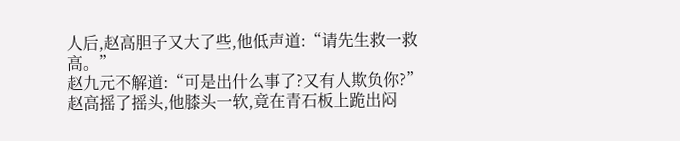人后,赵高胆子又大了些,他低声道:“请先生救一救高。”
赵九元不解道:“可是出什么事了?又有人欺负你?”
赵高摇了摇头,他膝头一软,竟在青石板上跪出闷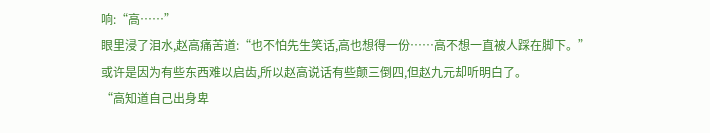响:“高……”
眼里浸了泪水,赵高痛苦道:“也不怕先生笑话,高也想得一份……高不想一直被人踩在脚下。”
或许是因为有些东西难以启齿,所以赵高说话有些颠三倒四,但赵九元却听明白了。
“高知道自己出身卑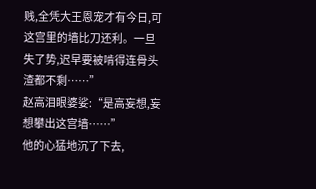贱,全凭大王恩宠才有今日,可这宫里的墙比刀还利。一旦失了势,迟早要被啃得连骨头渣都不剩……”
赵高泪眼婆娑:“是高妄想,妄想攀出这宫墙……”
他的心猛地沉了下去,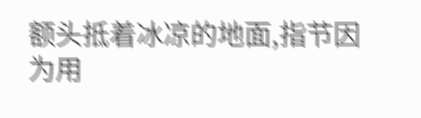额头抵着冰凉的地面,指节因为用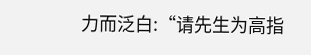力而泛白:“请先生为高指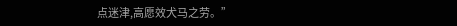点迷津,高愿效犬马之劳。”